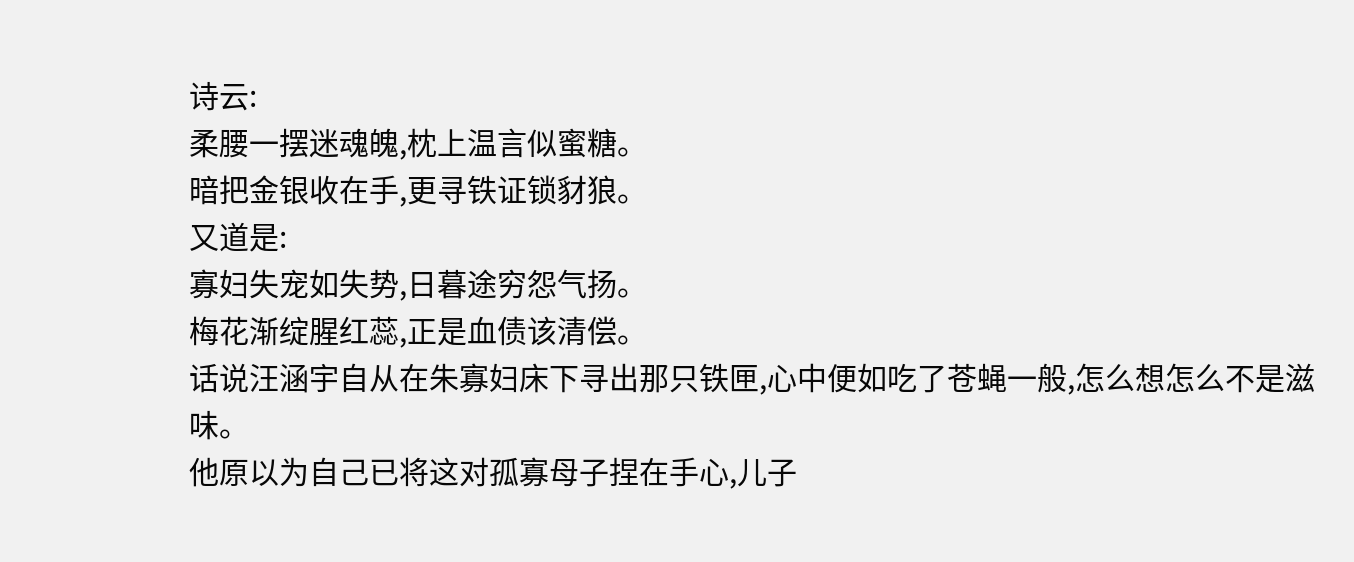诗云:
柔腰一摆迷魂魄,枕上温言似蜜糖。
暗把金银收在手,更寻铁证锁豺狼。
又道是:
寡妇失宠如失势,日暮途穷怨气扬。
梅花渐绽腥红蕊,正是血债该清偿。
话说汪涵宇自从在朱寡妇床下寻出那只铁匣,心中便如吃了苍蝇一般,怎么想怎么不是滋味。
他原以为自己已将这对孤寡母子捏在手心,儿子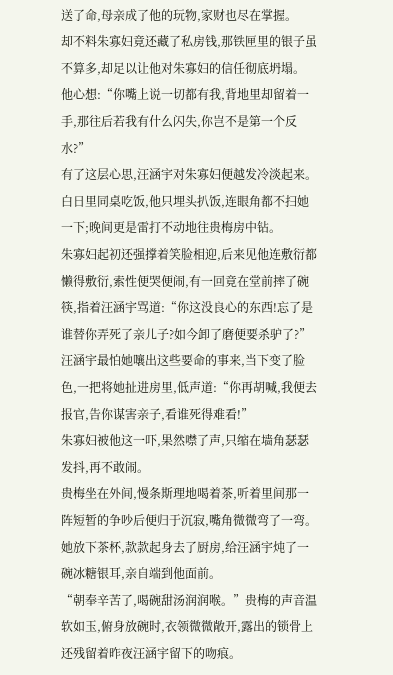送了命,母亲成了他的玩物,家财也尽在掌握。
却不料朱寡妇竟还藏了私房钱,那铁匣里的银子虽不算多,却足以让他对朱寡妇的信任彻底坍塌。
他心想:“你嘴上说一切都有我,背地里却留着一手,那往后若我有什么闪失,你岂不是第一个反水?”
有了这层心思,汪涵宇对朱寡妇便越发冷淡起来。白日里同桌吃饭,他只埋头扒饭,连眼角都不扫她一下;晚间更是雷打不动地往贵梅房中钻。
朱寡妇起初还强撑着笑脸相迎,后来见他连敷衍都懒得敷衍,索性便哭便闹,有一回竟在堂前摔了碗筷,指着汪涵宇骂道:“你这没良心的东西!忘了是谁替你弄死了亲儿子?如今卸了磨便要杀驴了?”
汪涵宇最怕她嚷出这些要命的事来,当下变了脸色,一把将她扯进房里,低声道:“你再胡喊,我便去报官,告你谋害亲子,看谁死得难看!”
朱寡妇被他这一吓,果然噤了声,只缩在墙角瑟瑟发抖,再不敢闹。
贵梅坐在外间,慢条斯理地喝着茶,听着里间那一阵短暂的争吵后便归于沉寂,嘴角微微弯了一弯。
她放下茶杯,款款起身去了厨房,给汪涵宇炖了一碗冰糖银耳,亲自端到他面前。
“朝奉辛苦了,喝碗甜汤润润喉。”贵梅的声音温软如玉,俯身放碗时,衣领微微敞开,露出的锁骨上还残留着昨夜汪涵宇留下的吻痕。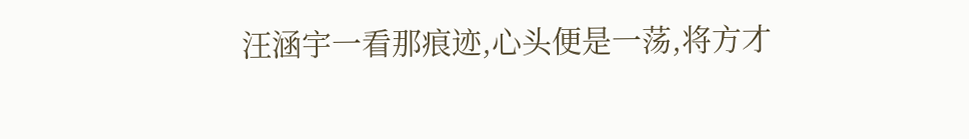汪涵宇一看那痕迹,心头便是一荡,将方才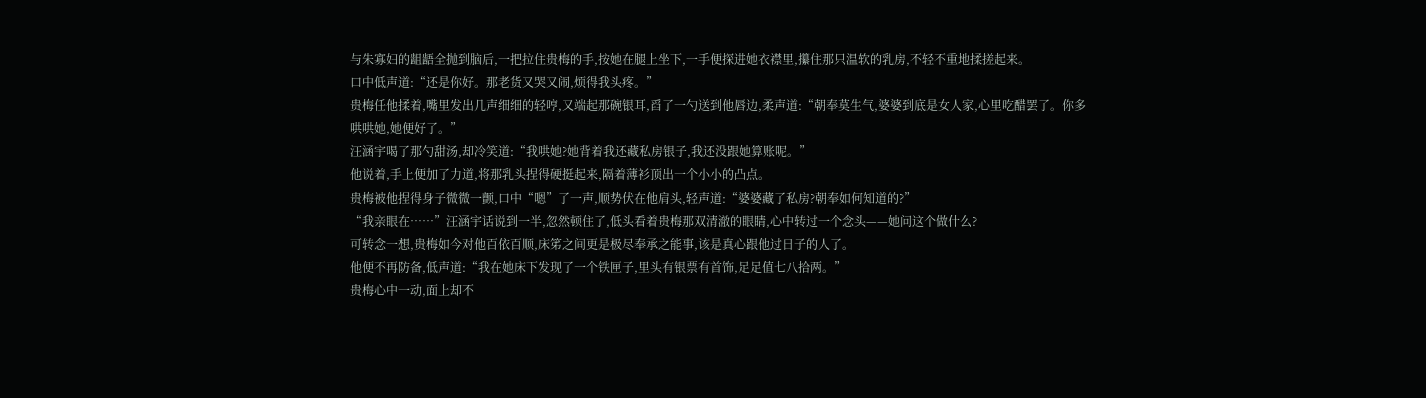与朱寡妇的龃龉全抛到脑后,一把拉住贵梅的手,按她在腿上坐下,一手便探进她衣襟里,攥住那只温软的乳房,不轻不重地揉搓起来。
口中低声道:“还是你好。那老货又哭又闹,烦得我头疼。”
贵梅任他揉着,嘴里发出几声细细的轻哼,又端起那碗银耳,舀了一勺送到他唇边,柔声道:“朝奉莫生气,婆婆到底是女人家,心里吃醋罢了。你多哄哄她,她便好了。”
汪涵宇喝了那勺甜汤,却冷笑道:“我哄她?她背着我还藏私房银子,我还没跟她算账呢。”
他说着,手上便加了力道,将那乳头捏得硬挺起来,隔着薄衫顶出一个小小的凸点。
贵梅被他捏得身子微微一颤,口中“嗯”了一声,顺势伏在他肩头,轻声道:“婆婆藏了私房?朝奉如何知道的?”
“我亲眼在……”汪涵宇话说到一半,忽然顿住了,低头看着贵梅那双清澈的眼睛,心中转过一个念头——她问这个做什么?
可转念一想,贵梅如今对他百依百顺,床笫之间更是极尽奉承之能事,该是真心跟他过日子的人了。
他便不再防备,低声道:“我在她床下发现了一个铁匣子,里头有银票有首饰,足足值七八拾两。”
贵梅心中一动,面上却不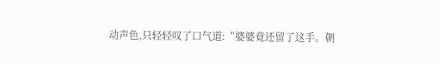动声色,只轻轻叹了口气道:“婆婆竟还留了这手。朝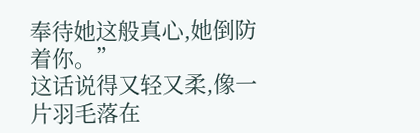奉待她这般真心,她倒防着你。”
这话说得又轻又柔,像一片羽毛落在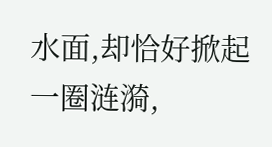水面,却恰好掀起一圈涟漪,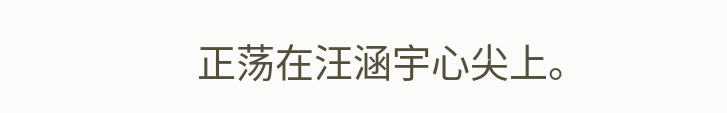正荡在汪涵宇心尖上。